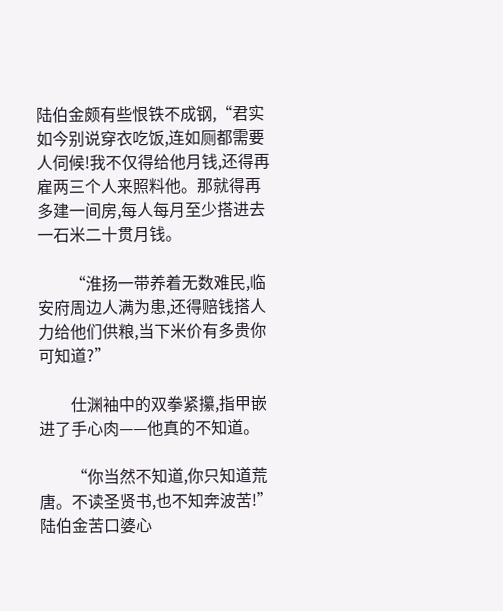陆伯金颇有些恨铁不成钢,“君实如今别说穿衣吃饭,连如厕都需要人伺候!我不仅得给他月钱,还得再雇两三个人来照料他。那就得再多建一间房,每人每月至少搭进去一石米二十贯月钱。

        “淮扬一带养着无数难民,临安府周边人满为患,还得赔钱搭人力给他们供粮,当下米价有多贵你可知道?”

        仕渊袖中的双拳紧攥,指甲嵌进了手心肉——他真的不知道。

        “你当然不知道,你只知道荒唐。不读圣贤书,也不知奔波苦!”陆伯金苦口婆心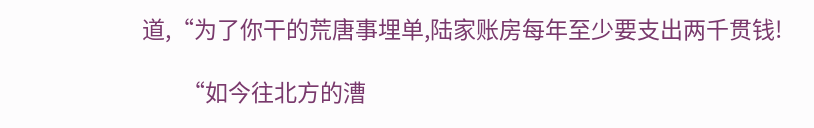道,“为了你干的荒唐事埋单,陆家账房每年至少要支出两千贯钱!

        “如今往北方的漕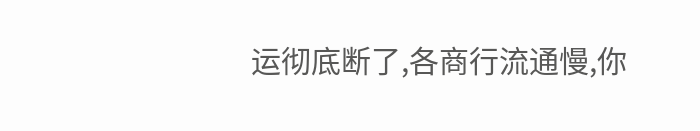运彻底断了,各商行流通慢,你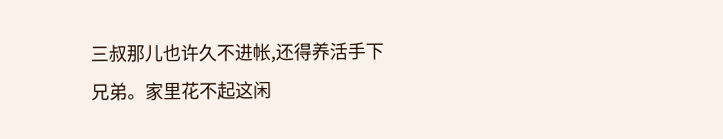三叔那儿也许久不进帐,还得养活手下兄弟。家里花不起这闲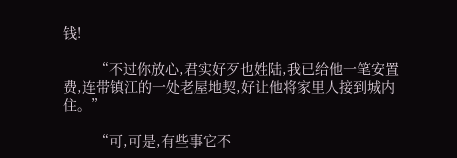钱!

        “不过你放心,君实好歹也姓陆,我已给他一笔安置费,连带镇江的一处老屋地契,好让他将家里人接到城内住。”

        “可,可是,有些事它不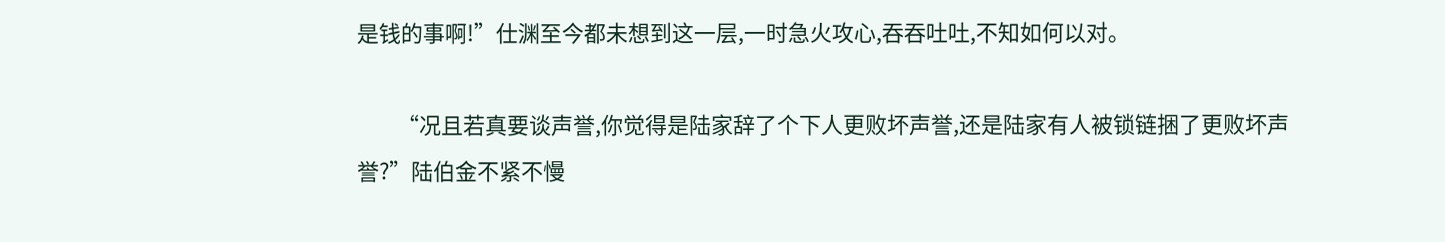是钱的事啊!”仕渊至今都未想到这一层,一时急火攻心,吞吞吐吐,不知如何以对。

        “况且若真要谈声誉,你觉得是陆家辞了个下人更败坏声誉,还是陆家有人被锁链捆了更败坏声誉?”陆伯金不紧不慢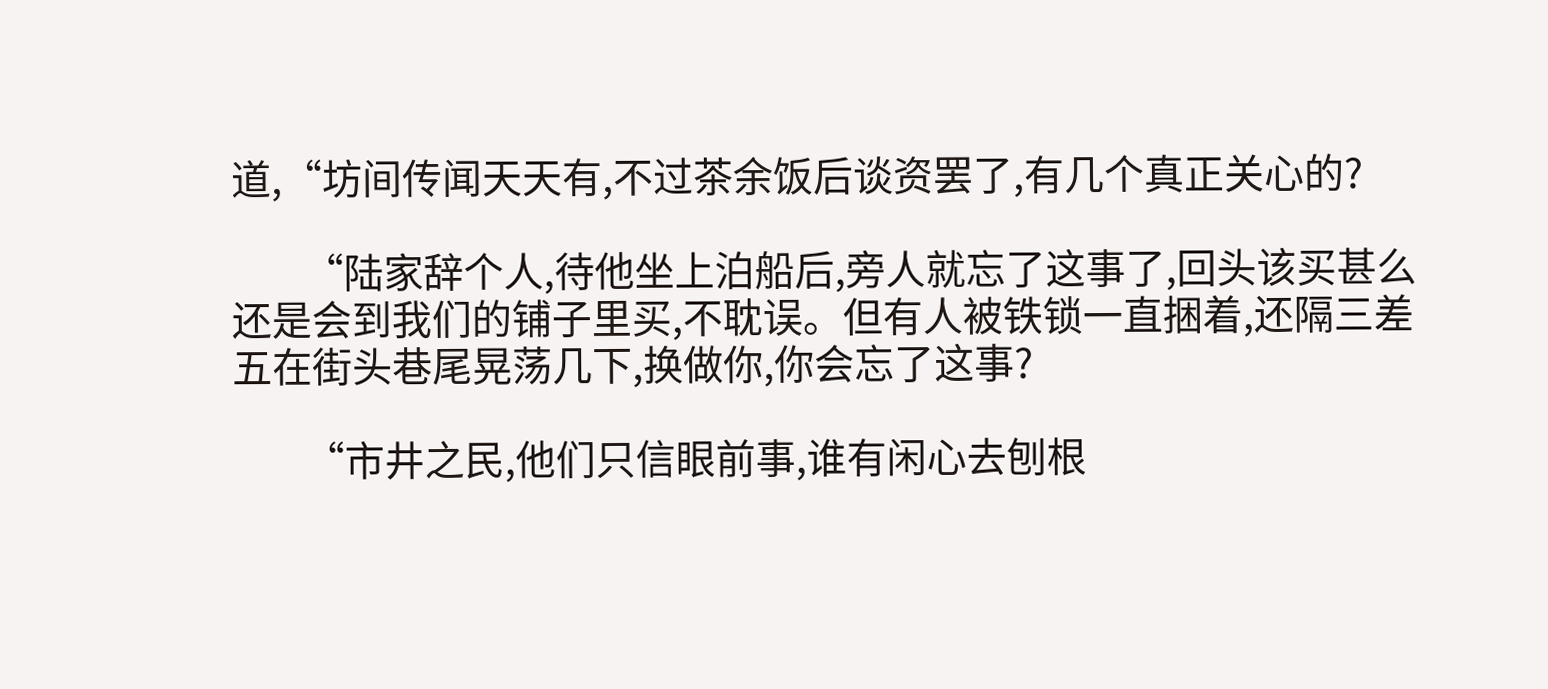道,“坊间传闻天天有,不过茶余饭后谈资罢了,有几个真正关心的?

        “陆家辞个人,待他坐上泊船后,旁人就忘了这事了,回头该买甚么还是会到我们的铺子里买,不耽误。但有人被铁锁一直捆着,还隔三差五在街头巷尾晃荡几下,换做你,你会忘了这事?

        “市井之民,他们只信眼前事,谁有闲心去刨根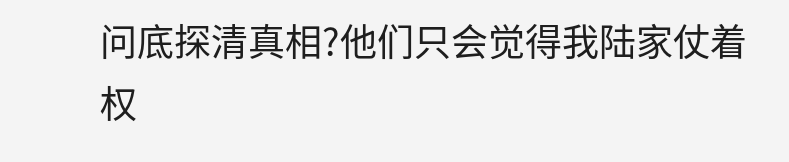问底探清真相?他们只会觉得我陆家仗着权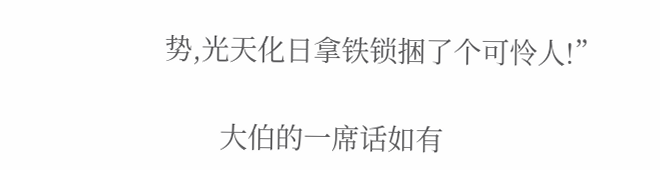势,光天化日拿铁锁捆了个可怜人!”

        大伯的一席话如有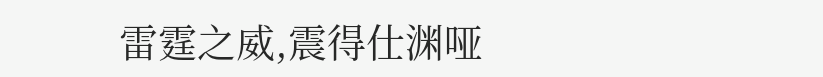雷霆之威,震得仕渊哑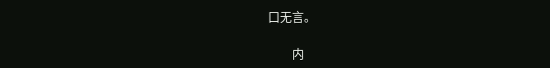口无言。

        内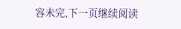容未完,下一页继续阅读